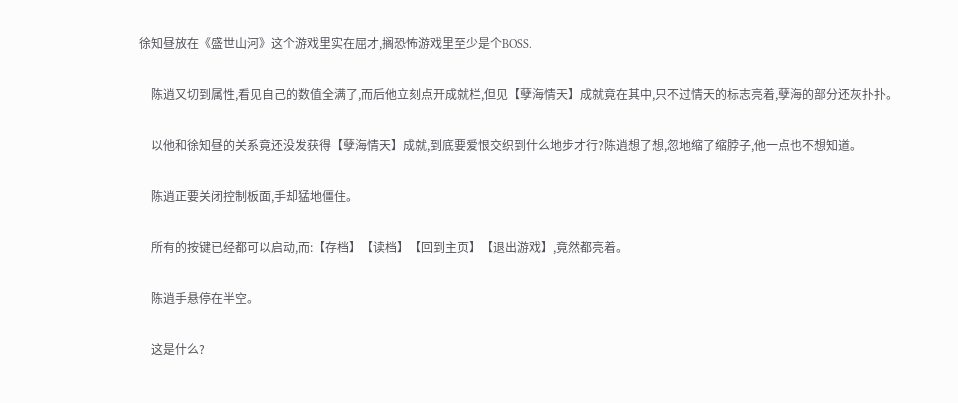徐知昼放在《盛世山河》这个游戏里实在屈才,搁恐怖游戏里至少是个BOSS.


    陈逍又切到属性,看见自己的数值全满了,而后他立刻点开成就栏,但见【孽海情天】成就竟在其中,只不过情天的标志亮着,孽海的部分还灰扑扑。


    以他和徐知昼的关系竟还没发获得【孽海情天】成就,到底要爱恨交织到什么地步才行?陈逍想了想,忽地缩了缩脖子,他一点也不想知道。


    陈逍正要关闭控制板面,手却猛地僵住。


    所有的按键已经都可以启动,而:【存档】【读档】【回到主页】【退出游戏】,竟然都亮着。


    陈逍手悬停在半空。


    这是什么?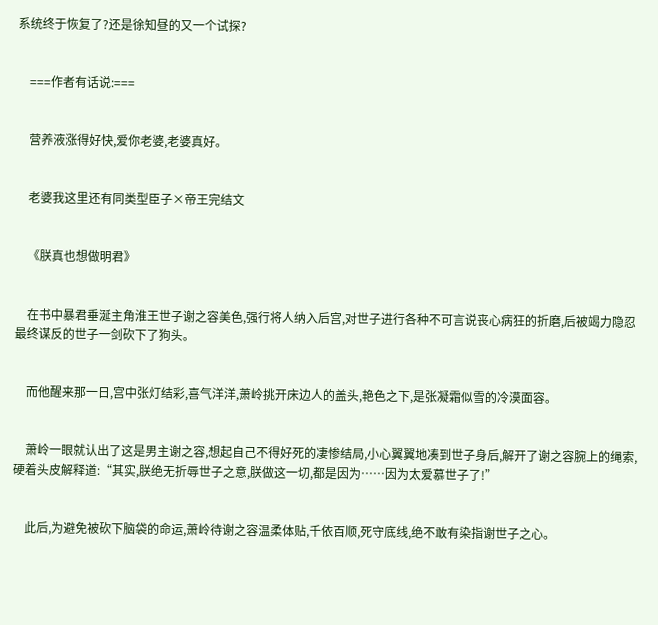系统终于恢复了?还是徐知昼的又一个试探?


    ===作者有话说:===


    营养液涨得好快,爱你老婆,老婆真好。


    老婆我这里还有同类型臣子×帝王完结文


    《朕真也想做明君》


    在书中暴君垂涎主角淮王世子谢之容美色,强行将人纳入后宫,对世子进行各种不可言说丧心病狂的折磨,后被竭力隐忍最终谋反的世子一剑砍下了狗头。


    而他醒来那一日,宫中张灯结彩,喜气洋洋,萧岭挑开床边人的盖头,艳色之下,是张凝霜似雪的冷漠面容。


    萧岭一眼就认出了这是男主谢之容,想起自己不得好死的凄惨结局,小心翼翼地凑到世子身后,解开了谢之容腕上的绳索,硬着头皮解释道:“其实,朕绝无折辱世子之意,朕做这一切,都是因为……因为太爱慕世子了!”


    此后,为避免被砍下脑袋的命运,萧岭待谢之容温柔体贴,千依百顺,死守底线,绝不敢有染指谢世子之心。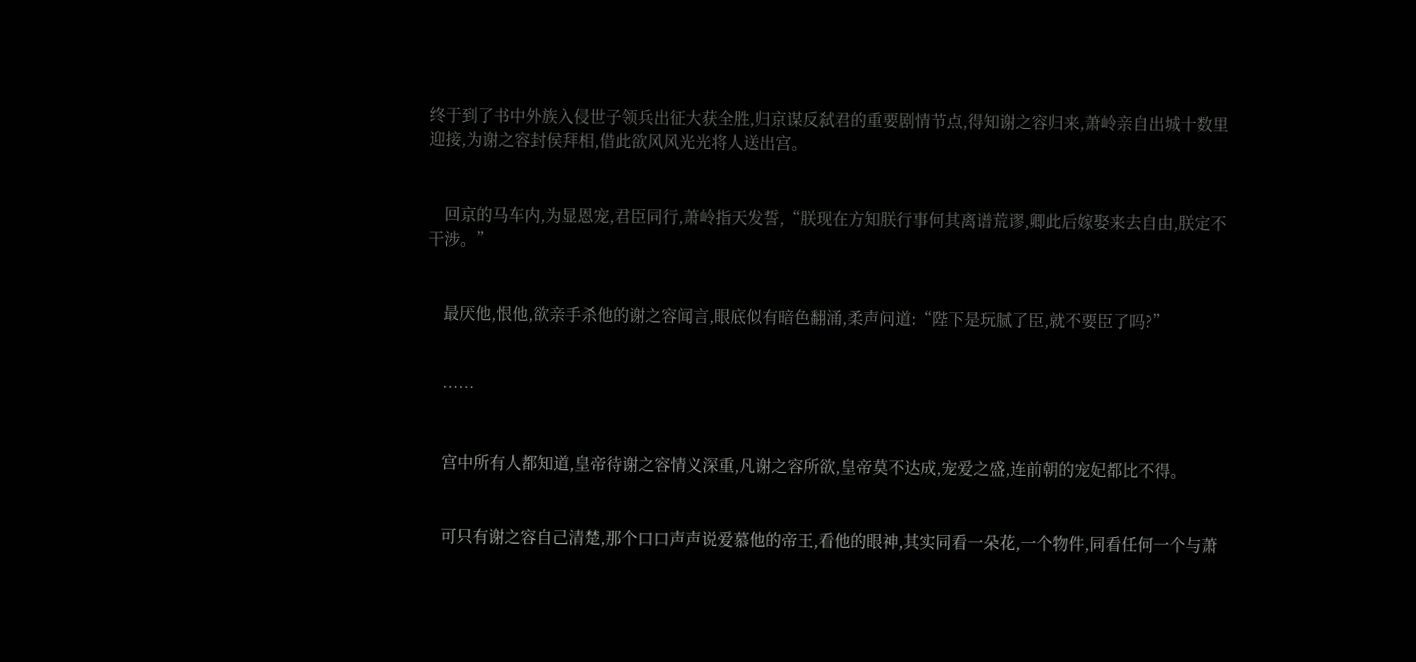终于到了书中外族入侵世子领兵出征大获全胜,归京谋反弑君的重要剧情节点,得知谢之容归来,萧岭亲自出城十数里迎接,为谢之容封侯拜相,借此欲风风光光将人送出宫。


    回京的马车内,为显恩宠,君臣同行,萧岭指天发誓,“朕现在方知朕行事何其离谱荒谬,卿此后嫁娶来去自由,朕定不干涉。”


    最厌他,恨他,欲亲手杀他的谢之容闻言,眼底似有暗色翻涌,柔声问道:“陛下是玩腻了臣,就不要臣了吗?”


    ……


    宫中所有人都知道,皇帝待谢之容情义深重,凡谢之容所欲,皇帝莫不达成,宠爱之盛,连前朝的宠妃都比不得。


    可只有谢之容自己清楚,那个口口声声说爱慕他的帝王,看他的眼神,其实同看一朵花,一个物件,同看任何一个与萧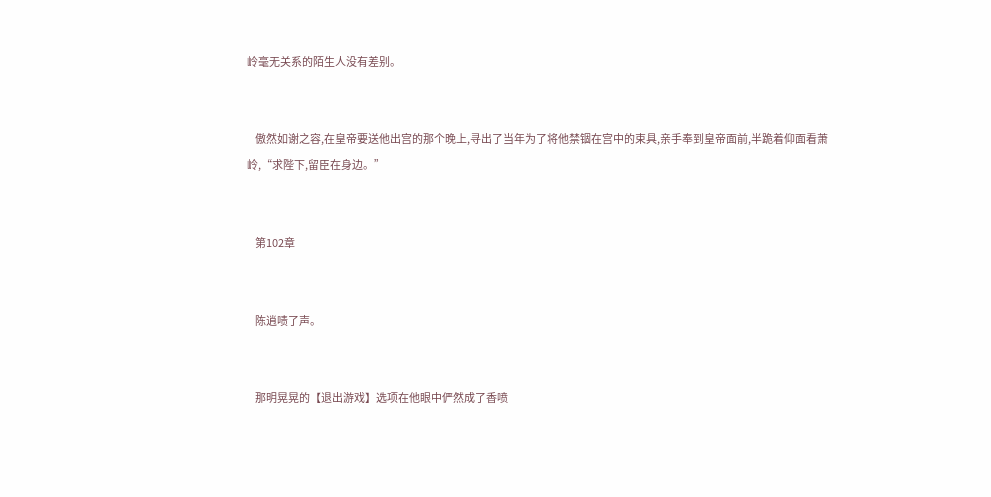岭毫无关系的陌生人没有差别。


    傲然如谢之容,在皇帝要送他出宫的那个晚上,寻出了当年为了将他禁锢在宫中的束具,亲手奉到皇帝面前,半跪着仰面看萧岭,“求陛下,留臣在身边。”


    第102章


    陈逍啧了声。


    那明晃晃的【退出游戏】选项在他眼中俨然成了香喷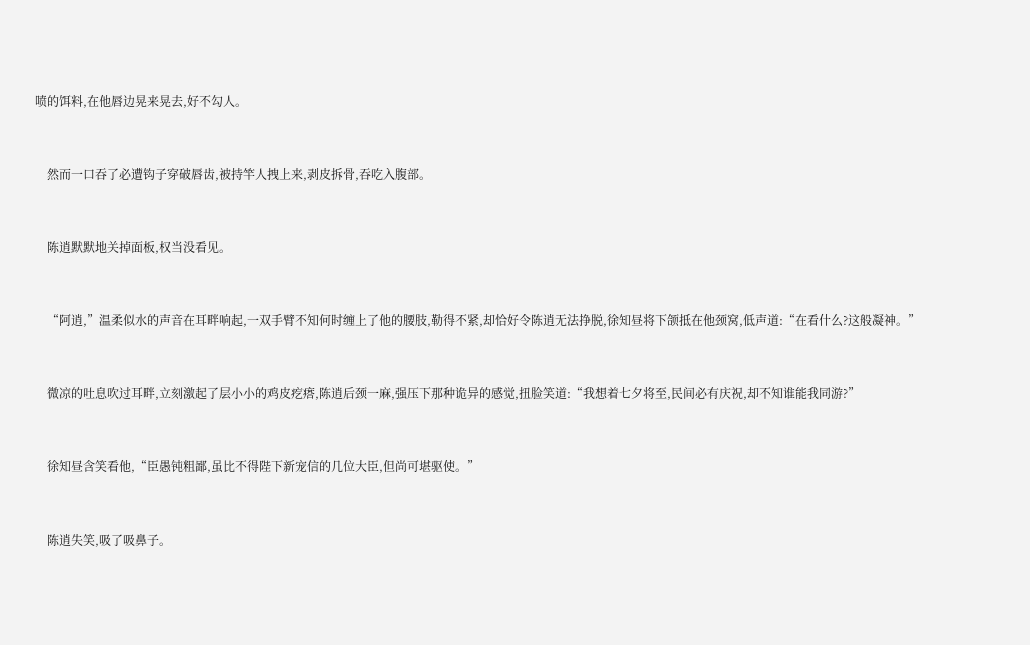喷的饵料,在他唇边晃来晃去,好不勾人。


    然而一口吞了必遭钩子穿破唇齿,被持竿人拽上来,剥皮拆骨,吞吃入腹部。


    陈逍默默地关掉面板,权当没看见。


    “阿逍,”温柔似水的声音在耳畔响起,一双手臂不知何时缠上了他的腰肢,勒得不紧,却恰好令陈逍无法挣脱,徐知昼将下颌抵在他颈窝,低声道:“在看什么?这般凝神。”


    微凉的吐息吹过耳畔,立刻激起了层小小的鸡皮疙瘩,陈逍后颈一麻,强压下那种诡异的感觉,扭脸笑道:“我想着七夕将至,民间必有庆祝,却不知谁能我同游?”


    徐知昼含笑看他,“臣愚钝粗鄙,虽比不得陛下新宠信的几位大臣,但尚可堪驱使。”


    陈逍失笑,吸了吸鼻子。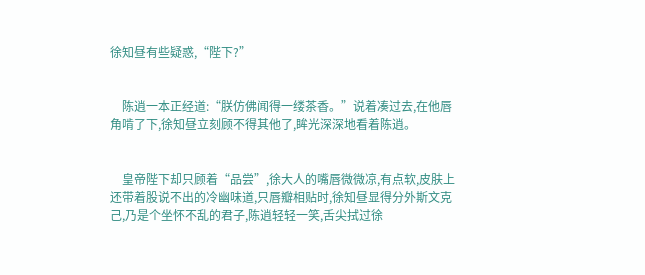徐知昼有些疑惑,“陛下?”


    陈逍一本正经道:“朕仿佛闻得一缕茶香。”说着凑过去,在他唇角啃了下,徐知昼立刻顾不得其他了,眸光深深地看着陈逍。


    皇帝陛下却只顾着“品尝”,徐大人的嘴唇微微凉,有点软,皮肤上还带着股说不出的冷幽味道,只唇瓣相贴时,徐知昼显得分外斯文克己,乃是个坐怀不乱的君子,陈逍轻轻一笑,舌尖拭过徐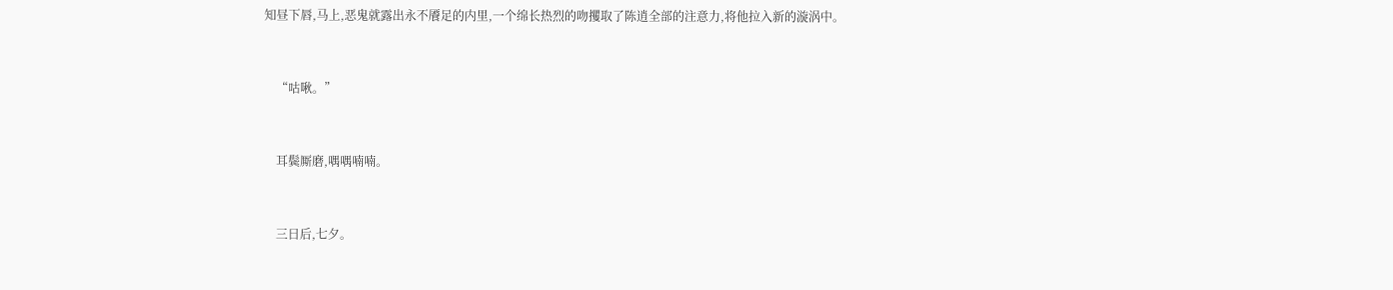知昼下唇,马上,恶鬼就露出永不餍足的内里,一个绵长热烈的吻攫取了陈逍全部的注意力,将他拉入新的漩涡中。


    “咕啾。”


    耳鬓厮磨,喁喁喃喃。


    三日后,七夕。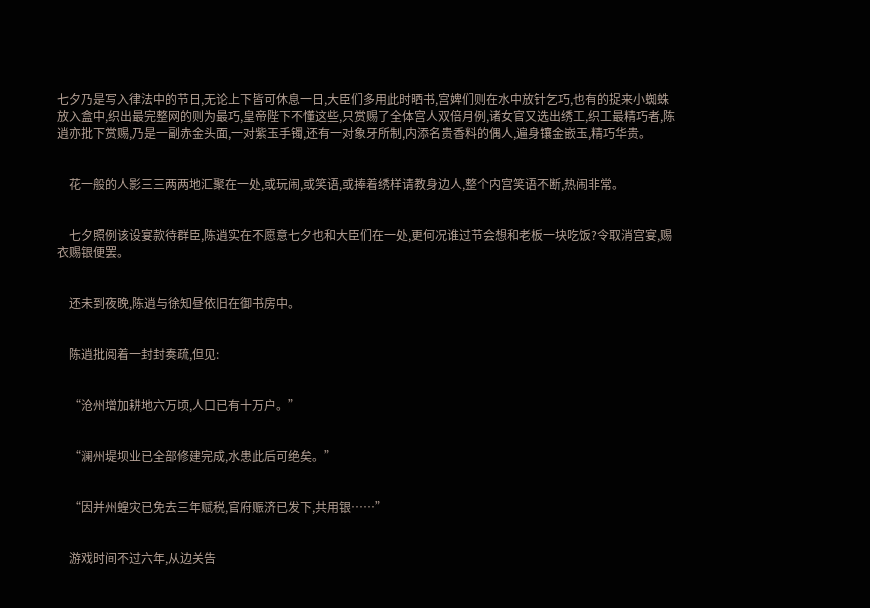七夕乃是写入律法中的节日,无论上下皆可休息一日,大臣们多用此时晒书,宫婢们则在水中放针乞巧,也有的捉来小蜘蛛放入盒中,织出最完整网的则为最巧,皇帝陛下不懂这些,只赏赐了全体宫人双倍月例,诸女官又选出绣工,织工最精巧者,陈逍亦批下赏赐,乃是一副赤金头面,一对紫玉手镯,还有一对象牙所制,内添名贵香料的偶人,遍身镶金嵌玉,精巧华贵。


    花一般的人影三三两两地汇聚在一处,或玩闹,或笑语,或捧着绣样请教身边人,整个内宫笑语不断,热闹非常。


    七夕照例该设宴款待群臣,陈逍实在不愿意七夕也和大臣们在一处,更何况谁过节会想和老板一块吃饭?令取消宫宴,赐衣赐银便罢。


    还未到夜晚,陈逍与徐知昼依旧在御书房中。


    陈逍批阅着一封封奏疏,但见:


    “沧州增加耕地六万顷,人口已有十万户。”


    “澜州堤坝业已全部修建完成,水患此后可绝矣。”


    “因并州蝗灾已免去三年赋税,官府赈济已发下,共用银……”


    游戏时间不过六年,从边关告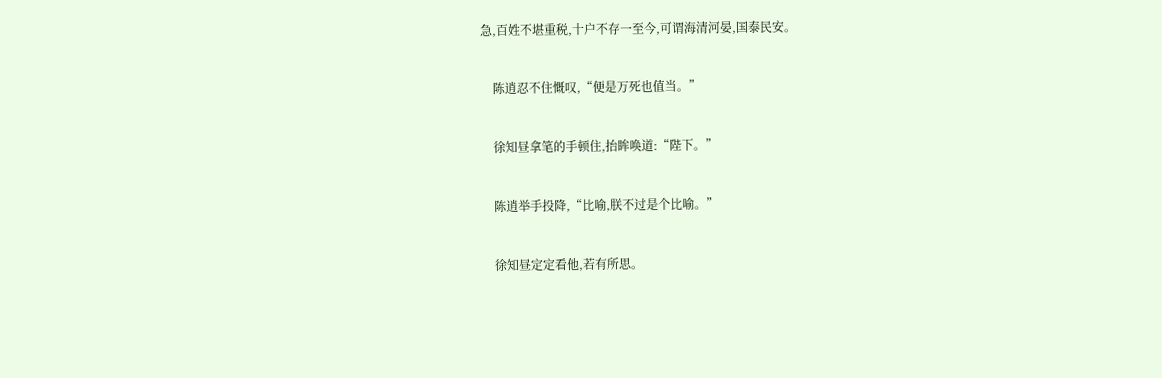急,百姓不堪重税,十户不存一至今,可谓海清河晏,国泰民安。


    陈逍忍不住慨叹,“便是万死也值当。”


    徐知昼拿笔的手顿住,抬眸唤道:“陛下。”


    陈逍举手投降,“比喻,朕不过是个比喻。”


    徐知昼定定看他,若有所思。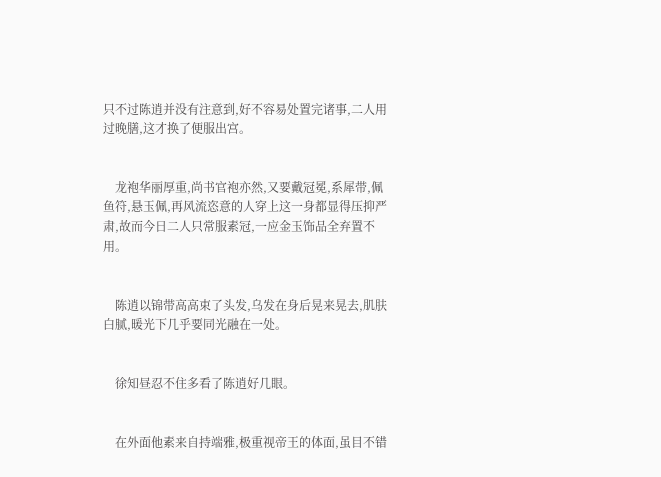只不过陈逍并没有注意到,好不容易处置完诸事,二人用过晚膳,这才换了便服出宫。


    龙袍华丽厚重,尚书官袍亦然,又要戴冠冕,系犀带,佩鱼符,悬玉佩,再风流恣意的人穿上这一身都显得压抑严肃,故而今日二人只常服素冠,一应金玉饰品全弃置不用。


    陈逍以锦带高高束了头发,乌发在身后晃来晃去,肌肤白腻,暖光下几乎要同光融在一处。


    徐知昼忍不住多看了陈逍好几眼。


    在外面他素来自持端雅,极重视帝王的体面,虽目不错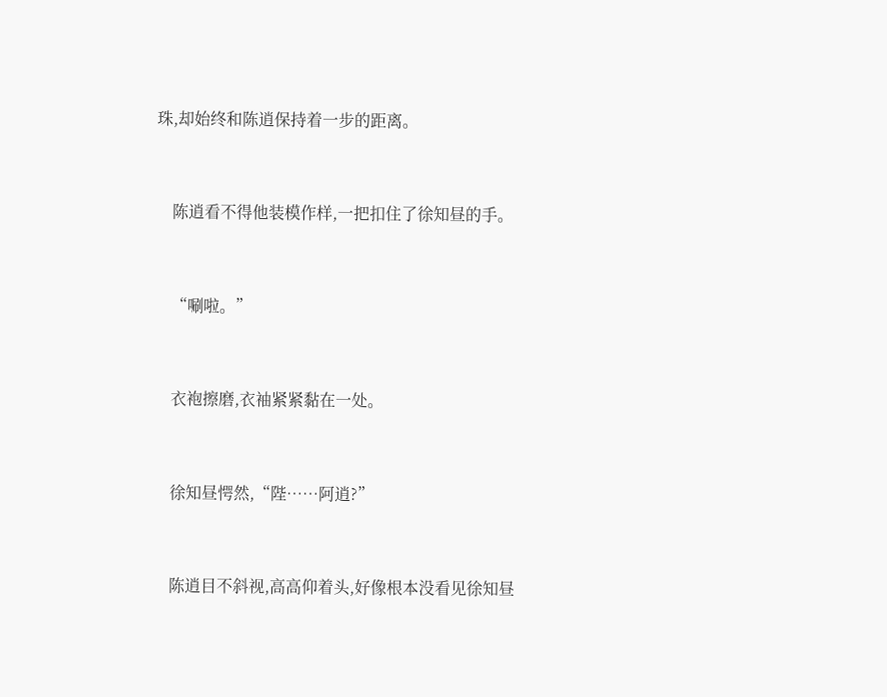珠,却始终和陈逍保持着一步的距离。


    陈逍看不得他装模作样,一把扣住了徐知昼的手。


    “唰啦。”


    衣袍擦磨,衣袖紧紧黏在一处。


    徐知昼愕然,“陛……阿逍?”


    陈逍目不斜视,高高仰着头,好像根本没看见徐知昼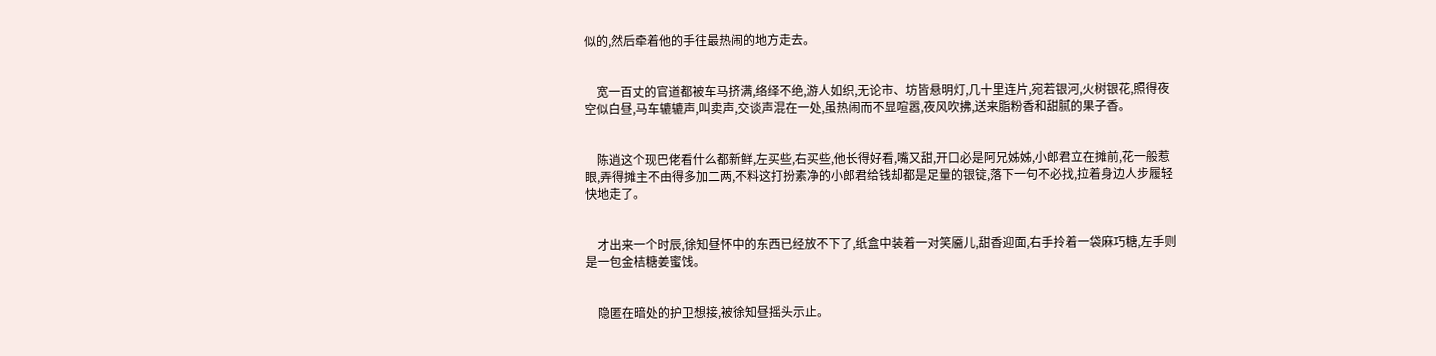似的,然后牵着他的手往最热闹的地方走去。


    宽一百丈的官道都被车马挤满,络绎不绝,游人如织,无论市、坊皆悬明灯,几十里连片,宛若银河,火树银花,照得夜空似白昼,马车辘辘声,叫卖声,交谈声混在一处,虽热闹而不显喧嚣,夜风吹拂,送来脂粉香和甜腻的果子香。


    陈逍这个现巴佬看什么都新鲜,左买些,右买些,他长得好看,嘴又甜,开口必是阿兄姊姊,小郎君立在摊前,花一般惹眼,弄得摊主不由得多加二两,不料这打扮素净的小郎君给钱却都是足量的银锭,落下一句不必找,拉着身边人步履轻快地走了。


    才出来一个时辰,徐知昼怀中的东西已经放不下了,纸盒中装着一对笑靥儿,甜香迎面,右手拎着一袋麻巧糖,左手则是一包金桔糖姜蜜饯。


    隐匿在暗处的护卫想接,被徐知昼摇头示止。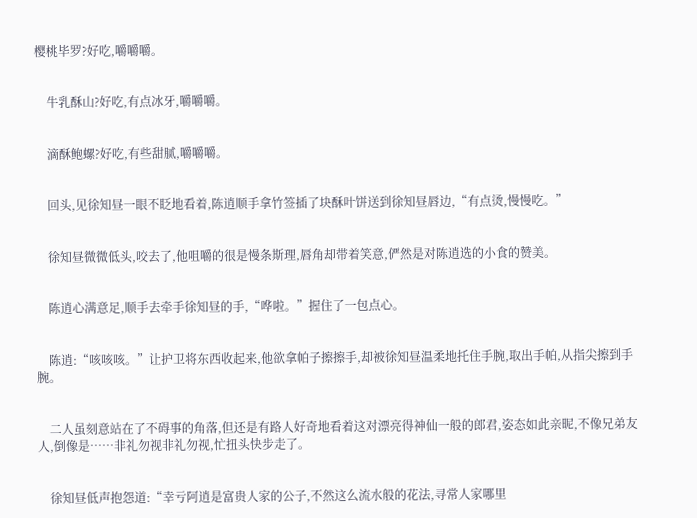樱桃毕罗?好吃,嚼嚼嚼。


    牛乳酥山?好吃,有点冰牙,嚼嚼嚼。


    滴酥鲍螺?好吃,有些甜腻,嚼嚼嚼。


    回头,见徐知昼一眼不眨地看着,陈逍顺手拿竹签插了块酥叶饼送到徐知昼唇边,“有点烫,慢慢吃。”


    徐知昼微微低头,咬去了,他咀嚼的很是慢条斯理,唇角却带着笑意,俨然是对陈逍选的小食的赞美。


    陈逍心满意足,顺手去牵手徐知昼的手,“哗啦。”握住了一包点心。


    陈逍:“咳咳咳。”让护卫将东西收起来,他欲拿帕子擦擦手,却被徐知昼温柔地托住手腕,取出手帕,从指尖擦到手腕。


    二人虽刻意站在了不碍事的角落,但还是有路人好奇地看着这对漂亮得神仙一般的郎君,姿态如此亲昵,不像兄弟友人,倒像是……非礼勿视非礼勿视,忙扭头快步走了。


    徐知昼低声抱怨道:“幸亏阿逍是富贵人家的公子,不然这么流水般的花法,寻常人家哪里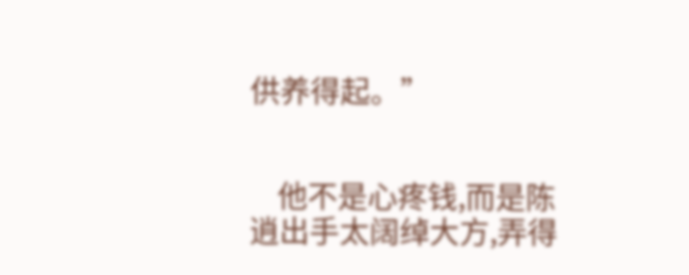供养得起。”


    他不是心疼钱,而是陈逍出手太阔绰大方,弄得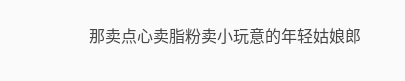那卖点心卖脂粉卖小玩意的年轻姑娘郎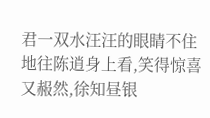君一双水汪汪的眼睛不住地往陈逍身上看,笑得惊喜又赧然,徐知昼银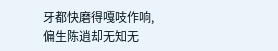牙都快磨得嘎吱作响,偏生陈逍却无知无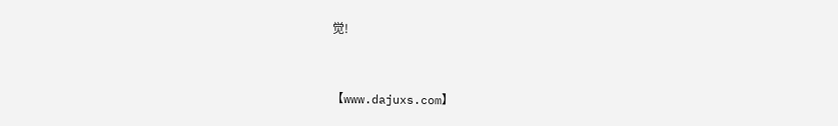觉!


【www.dajuxs.com】